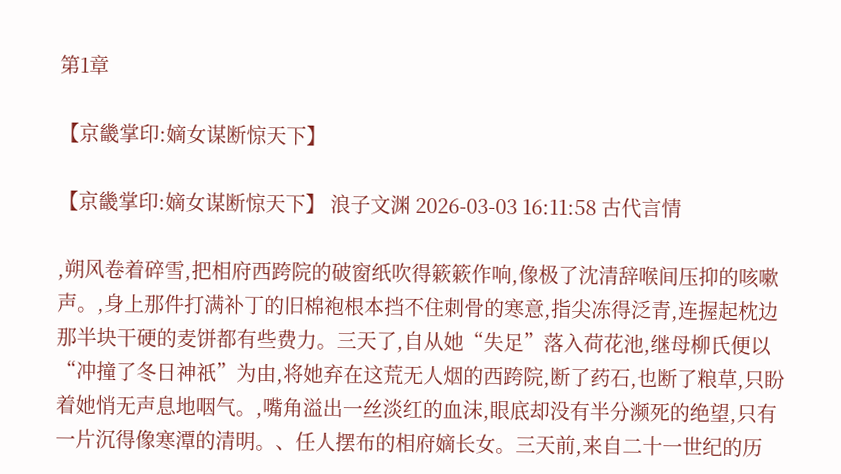第1章

【京畿掌印:嫡女谋断惊天下】

【京畿掌印:嫡女谋断惊天下】 浪子文渊 2026-03-03 16:11:58 古代言情

,朔风卷着碎雪,把相府西跨院的破窗纸吹得簌簌作响,像极了沈清辞喉间压抑的咳嗽声。,身上那件打满补丁的旧棉袍根本挡不住刺骨的寒意,指尖冻得泛青,连握起枕边那半块干硬的麦饼都有些费力。三天了,自从她“失足”落入荷花池,继母柳氏便以“冲撞了冬日神祇”为由,将她弃在这荒无人烟的西跨院,断了药石,也断了粮草,只盼着她悄无声息地咽气。,嘴角溢出一丝淡红的血沫,眼底却没有半分濒死的绝望,只有一片沉得像寒潭的清明。、任人摆布的相府嫡长女。三天前,来自二十一世纪的历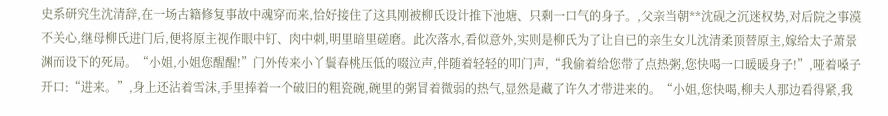史系研究生沈清辞,在一场古籍修复事故中魂穿而来,恰好接住了这具刚被柳氏设计推下池塘、只剩一口气的身子。,父亲当朝**沈砚之沉迷权势,对后院之事漠不关心,继母柳氏进门后,便将原主视作眼中钉、肉中刺,明里暗里磋磨。此次落水,看似意外,实则是柳氏为了让自已的亲生女儿沈清柔顶替原主,嫁给太子萧景渊而设下的死局。“小姐,小姐您醒醒!”门外传来小丫鬟春桃压低的啜泣声,伴随着轻轻的叩门声,“我偷着给您带了点热粥,您快喝一口暖暖身子!”,哑着嗓子开口:“进来。”,身上还沾着雪沫,手里捧着一个破旧的粗瓷碗,碗里的粥冒着微弱的热气,显然是藏了许久才带进来的。“小姐,您快喝,柳夫人那边看得紧,我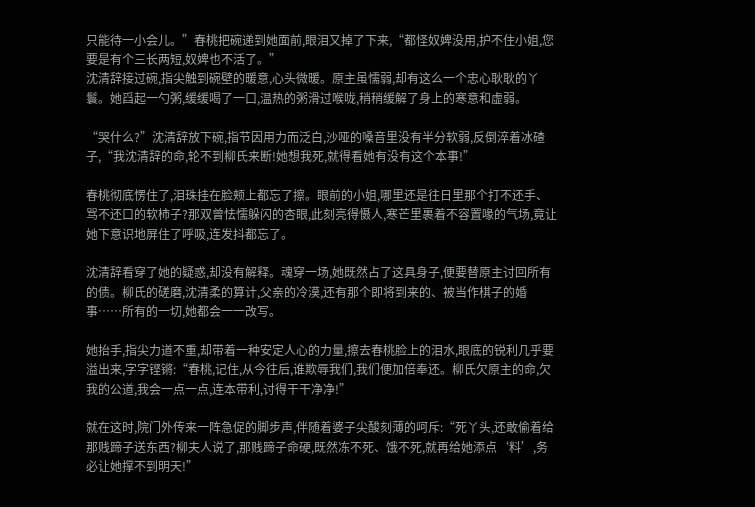只能待一小会儿。”春桃把碗递到她面前,眼泪又掉了下来,“都怪奴婢没用,护不住小姐,您要是有个三长两短,奴婢也不活了。”
沈清辞接过碗,指尖触到碗壁的暖意,心头微暖。原主虽懦弱,却有这么一个忠心耿耿的丫鬟。她舀起一勺粥,缓缓喝了一口,温热的粥滑过喉咙,稍稍缓解了身上的寒意和虚弱。

“哭什么?”沈清辞放下碗,指节因用力而泛白,沙哑的嗓音里没有半分软弱,反倒淬着冰碴子,“我沈清辞的命,轮不到柳氏来断!她想我死,就得看她有没有这个本事!”

春桃彻底愣住了,泪珠挂在脸颊上都忘了擦。眼前的小姐,哪里还是往日里那个打不还手、骂不还口的软柿子?那双曾怯懦躲闪的杏眼,此刻亮得慑人,寒芒里裹着不容置喙的气场,竟让她下意识地屏住了呼吸,连发抖都忘了。

沈清辞看穿了她的疑惑,却没有解释。魂穿一场,她既然占了这具身子,便要替原主讨回所有的债。柳氏的磋磨,沈清柔的算计,父亲的冷漠,还有那个即将到来的、被当作棋子的婚事……所有的一切,她都会一一改写。

她抬手,指尖力道不重,却带着一种安定人心的力量,擦去春桃脸上的泪水,眼底的锐利几乎要溢出来,字字铿锵:“春桃,记住,从今往后,谁欺辱我们,我们便加倍奉还。柳氏欠原主的命,欠我的公道,我会一点一点,连本带利,讨得干干净净!”

就在这时,院门外传来一阵急促的脚步声,伴随着婆子尖酸刻薄的呵斥:“死丫头,还敢偷着给那贱蹄子送东西?柳夫人说了,那贱蹄子命硬,既然冻不死、饿不死,就再给她添点‘料’,务必让她撑不到明天!”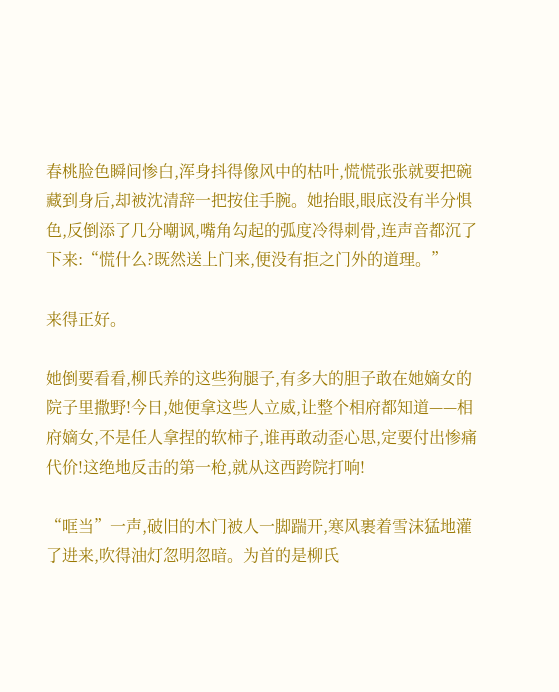春桃脸色瞬间惨白,浑身抖得像风中的枯叶,慌慌张张就要把碗藏到身后,却被沈清辞一把按住手腕。她抬眼,眼底没有半分惧色,反倒添了几分嘲讽,嘴角勾起的弧度冷得刺骨,连声音都沉了下来:“慌什么?既然送上门来,便没有拒之门外的道理。”

来得正好。

她倒要看看,柳氏养的这些狗腿子,有多大的胆子敢在她嫡女的院子里撒野!今日,她便拿这些人立威,让整个相府都知道——相府嫡女,不是任人拿捏的软柿子,谁再敢动歪心思,定要付出惨痛代价!这绝地反击的第一枪,就从这西跨院打响!

“哐当”一声,破旧的木门被人一脚踹开,寒风裹着雪沫猛地灌了进来,吹得油灯忽明忽暗。为首的是柳氏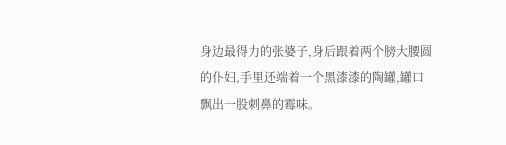身边最得力的张婆子,身后跟着两个膀大腰圆的仆妇,手里还端着一个黑漆漆的陶罐,罐口飘出一股刺鼻的霉味。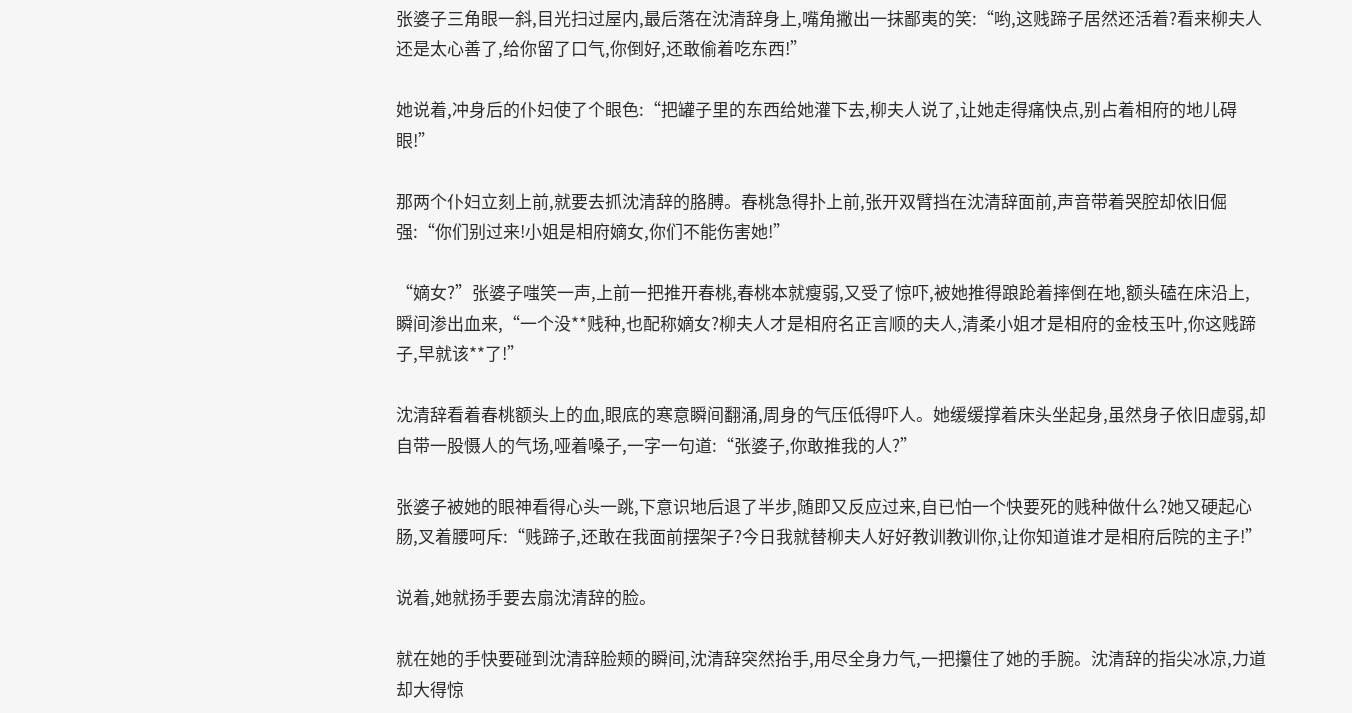张婆子三角眼一斜,目光扫过屋内,最后落在沈清辞身上,嘴角撇出一抹鄙夷的笑:“哟,这贱蹄子居然还活着?看来柳夫人还是太心善了,给你留了口气,你倒好,还敢偷着吃东西!”

她说着,冲身后的仆妇使了个眼色:“把罐子里的东西给她灌下去,柳夫人说了,让她走得痛快点,别占着相府的地儿碍眼!”

那两个仆妇立刻上前,就要去抓沈清辞的胳膊。春桃急得扑上前,张开双臂挡在沈清辞面前,声音带着哭腔却依旧倔强:“你们别过来!小姐是相府嫡女,你们不能伤害她!”

“嫡女?”张婆子嗤笑一声,上前一把推开春桃,春桃本就瘦弱,又受了惊吓,被她推得踉跄着摔倒在地,额头磕在床沿上,瞬间渗出血来,“一个没**贱种,也配称嫡女?柳夫人才是相府名正言顺的夫人,清柔小姐才是相府的金枝玉叶,你这贱蹄子,早就该**了!”

沈清辞看着春桃额头上的血,眼底的寒意瞬间翻涌,周身的气压低得吓人。她缓缓撑着床头坐起身,虽然身子依旧虚弱,却自带一股慑人的气场,哑着嗓子,一字一句道:“张婆子,你敢推我的人?”

张婆子被她的眼神看得心头一跳,下意识地后退了半步,随即又反应过来,自已怕一个快要死的贱种做什么?她又硬起心肠,叉着腰呵斥:“贱蹄子,还敢在我面前摆架子?今日我就替柳夫人好好教训教训你,让你知道谁才是相府后院的主子!”

说着,她就扬手要去扇沈清辞的脸。

就在她的手快要碰到沈清辞脸颊的瞬间,沈清辞突然抬手,用尽全身力气,一把攥住了她的手腕。沈清辞的指尖冰凉,力道却大得惊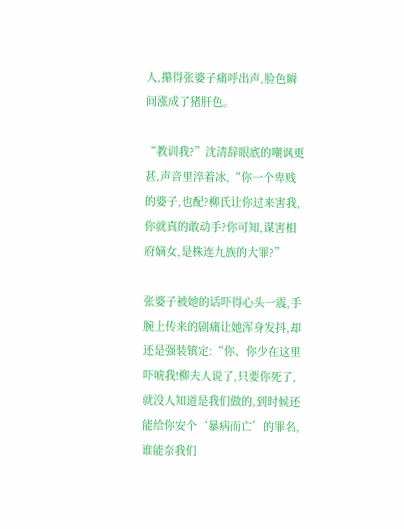人,攥得张婆子痛呼出声,脸色瞬间涨成了猪肝色。

“教训我?”沈清辞眼底的嘲讽更甚,声音里淬着冰,“你一个卑贱的婆子,也配?柳氏让你过来害我,你就真的敢动手?你可知,谋害相府嫡女,是株连九族的大罪?”

张婆子被她的话吓得心头一震,手腕上传来的剧痛让她浑身发抖,却还是强装镇定:“你、你少在这里吓唬我!柳夫人说了,只要你死了,就没人知道是我们做的,到时候还能给你安个‘暴病而亡’的罪名,谁能奈我们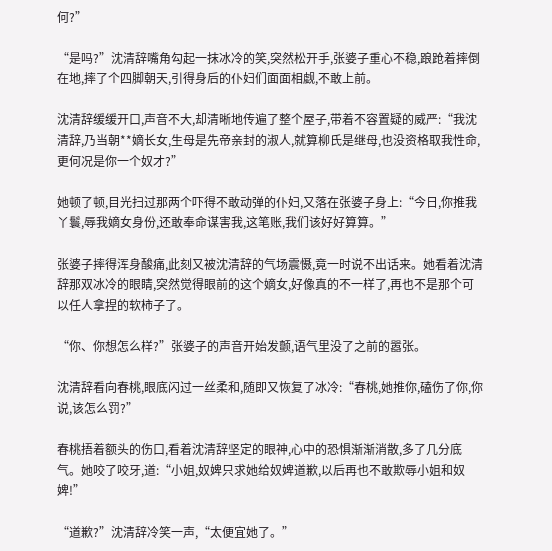何?”

“是吗?”沈清辞嘴角勾起一抹冰冷的笑,突然松开手,张婆子重心不稳,踉跄着摔倒在地,摔了个四脚朝天,引得身后的仆妇们面面相觑,不敢上前。

沈清辞缓缓开口,声音不大,却清晰地传遍了整个屋子,带着不容置疑的威严:“我沈清辞,乃当朝**嫡长女,生母是先帝亲封的淑人,就算柳氏是继母,也没资格取我性命,更何况是你一个奴才?”

她顿了顿,目光扫过那两个吓得不敢动弹的仆妇,又落在张婆子身上:“今日,你推我丫鬟,辱我嫡女身份,还敢奉命谋害我,这笔账,我们该好好算算。”

张婆子摔得浑身酸痛,此刻又被沈清辞的气场震慑,竟一时说不出话来。她看着沈清辞那双冰冷的眼睛,突然觉得眼前的这个嫡女,好像真的不一样了,再也不是那个可以任人拿捏的软柿子了。

“你、你想怎么样?”张婆子的声音开始发颤,语气里没了之前的嚣张。

沈清辞看向春桃,眼底闪过一丝柔和,随即又恢复了冰冷:“春桃,她推你,磕伤了你,你说,该怎么罚?”

春桃捂着额头的伤口,看着沈清辞坚定的眼神,心中的恐惧渐渐消散,多了几分底气。她咬了咬牙,道:“小姐,奴婢只求她给奴婢道歉,以后再也不敢欺辱小姐和奴婢!”

“道歉?”沈清辞冷笑一声,“太便宜她了。”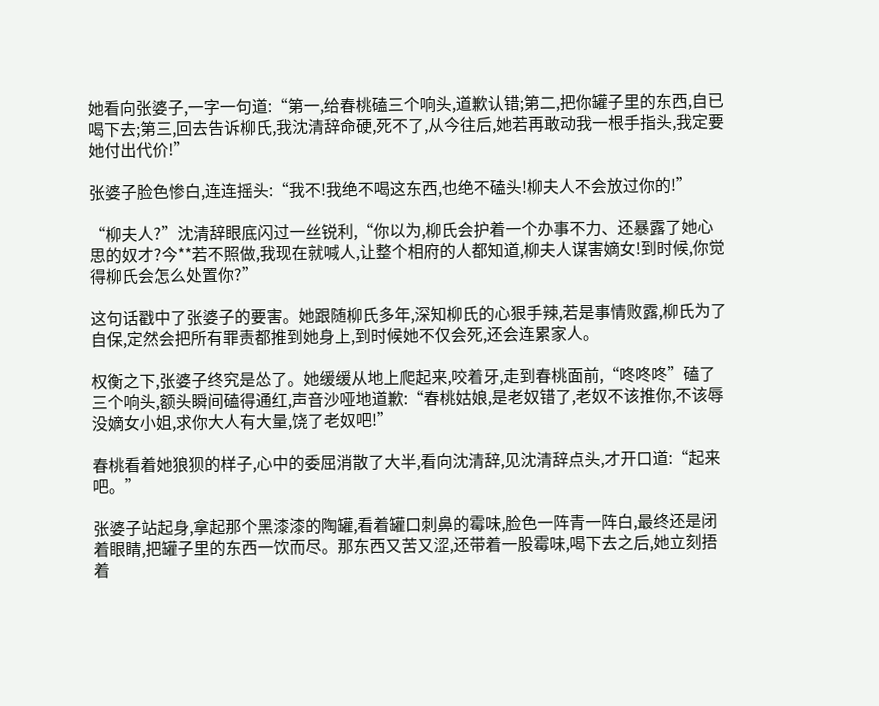她看向张婆子,一字一句道:“第一,给春桃磕三个响头,道歉认错;第二,把你罐子里的东西,自已喝下去;第三,回去告诉柳氏,我沈清辞命硬,死不了,从今往后,她若再敢动我一根手指头,我定要她付出代价!”

张婆子脸色惨白,连连摇头:“我不!我绝不喝这东西,也绝不磕头!柳夫人不会放过你的!”

“柳夫人?”沈清辞眼底闪过一丝锐利,“你以为,柳氏会护着一个办事不力、还暴露了她心思的奴才?今**若不照做,我现在就喊人,让整个相府的人都知道,柳夫人谋害嫡女!到时候,你觉得柳氏会怎么处置你?”

这句话戳中了张婆子的要害。她跟随柳氏多年,深知柳氏的心狠手辣,若是事情败露,柳氏为了自保,定然会把所有罪责都推到她身上,到时候她不仅会死,还会连累家人。

权衡之下,张婆子终究是怂了。她缓缓从地上爬起来,咬着牙,走到春桃面前,“咚咚咚”磕了三个响头,额头瞬间磕得通红,声音沙哑地道歉:“春桃姑娘,是老奴错了,老奴不该推你,不该辱没嫡女小姐,求你大人有大量,饶了老奴吧!”

春桃看着她狼狈的样子,心中的委屈消散了大半,看向沈清辞,见沈清辞点头,才开口道:“起来吧。”

张婆子站起身,拿起那个黑漆漆的陶罐,看着罐口刺鼻的霉味,脸色一阵青一阵白,最终还是闭着眼睛,把罐子里的东西一饮而尽。那东西又苦又涩,还带着一股霉味,喝下去之后,她立刻捂着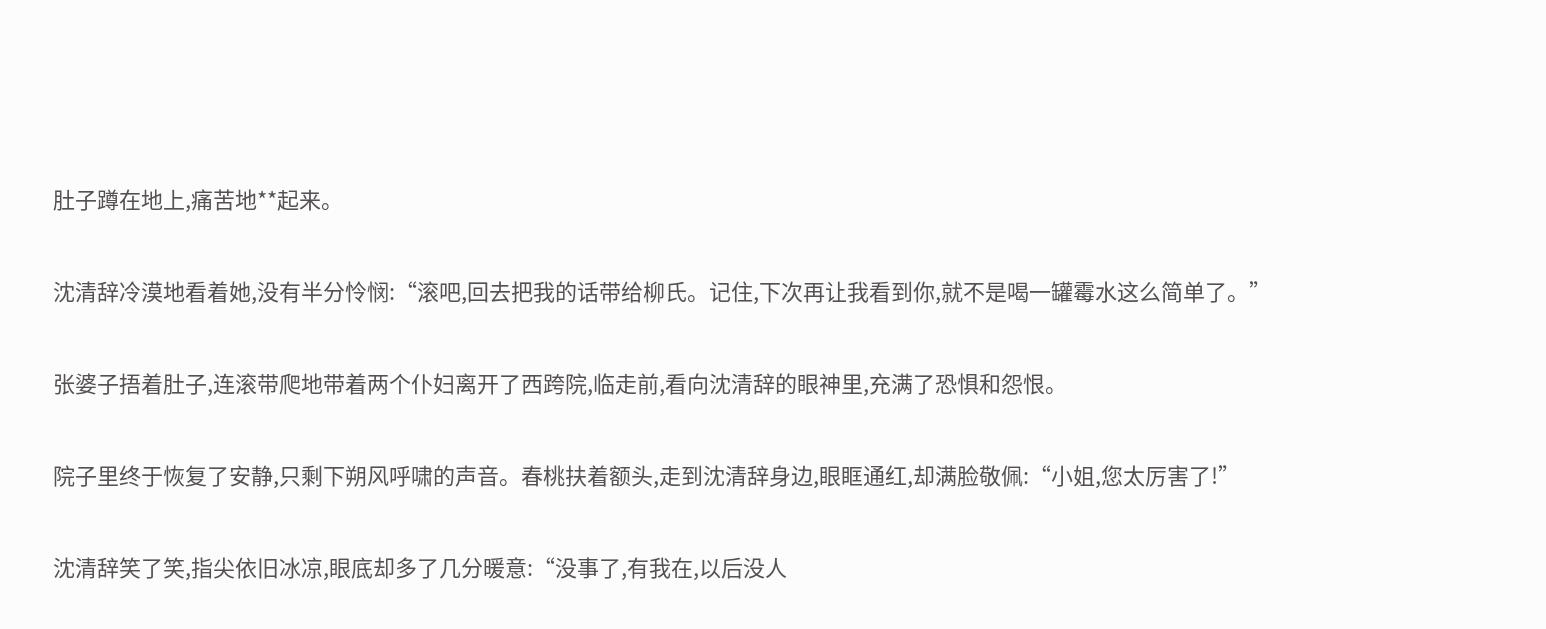肚子蹲在地上,痛苦地**起来。

沈清辞冷漠地看着她,没有半分怜悯:“滚吧,回去把我的话带给柳氏。记住,下次再让我看到你,就不是喝一罐霉水这么简单了。”

张婆子捂着肚子,连滚带爬地带着两个仆妇离开了西跨院,临走前,看向沈清辞的眼神里,充满了恐惧和怨恨。

院子里终于恢复了安静,只剩下朔风呼啸的声音。春桃扶着额头,走到沈清辞身边,眼眶通红,却满脸敬佩:“小姐,您太厉害了!”

沈清辞笑了笑,指尖依旧冰凉,眼底却多了几分暖意:“没事了,有我在,以后没人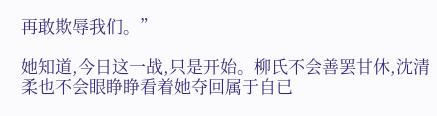再敢欺辱我们。”

她知道,今日这一战,只是开始。柳氏不会善罢甘休,沈清柔也不会眼睁睁看着她夺回属于自已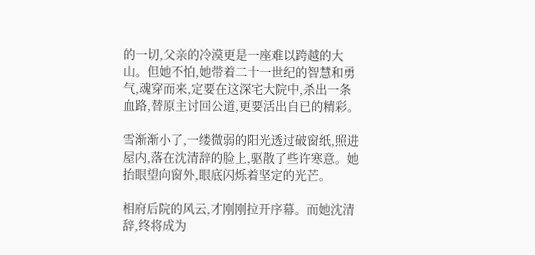的一切,父亲的冷漠更是一座难以跨越的大山。但她不怕,她带着二十一世纪的智慧和勇气,魂穿而来,定要在这深宅大院中,杀出一条血路,替原主讨回公道,更要活出自已的精彩。

雪渐渐小了,一缕微弱的阳光透过破窗纸,照进屋内,落在沈清辞的脸上,驱散了些许寒意。她抬眼望向窗外,眼底闪烁着坚定的光芒。

相府后院的风云,才刚刚拉开序幕。而她沈清辞,终将成为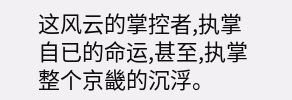这风云的掌控者,执掌自已的命运,甚至,执掌整个京畿的沉浮。